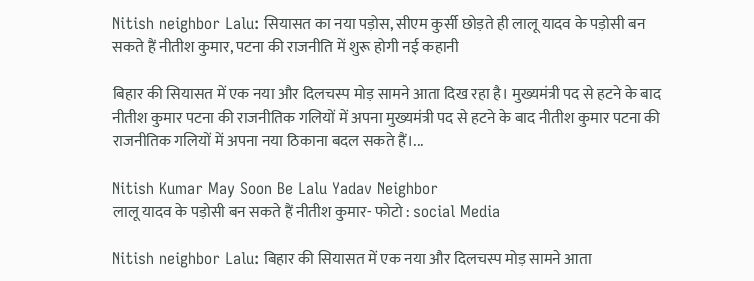Nitish neighbor Lalu: सियासत का नया पड़ोस, सीएम कुर्सी छोड़ते ही लालू यादव के पड़ोसी बन सकते हैं नीतीश कुमार, पटना की राजनीति में शुरू होगी नई कहानी

बिहार की सियासत में एक नया और दिलचस्प मोड़ सामने आता दिख रहा है। मुख्यमंत्री पद से हटने के बाद नीतीश कुमार पटना की राजनीतिक गलियों में अपना मुख्यमंत्री पद से हटने के बाद नीतीश कुमार पटना की राजनीतिक गलियों में अपना नया ठिकाना बदल सकते हैं।...

Nitish Kumar May Soon Be Lalu Yadav Neighbor
लालू यादव के पड़ोसी बन सकते हैं नीतीश कुमार- फोटो : social Media

Nitish neighbor Lalu: बिहार की सियासत में एक नया और दिलचस्प मोड़ सामने आता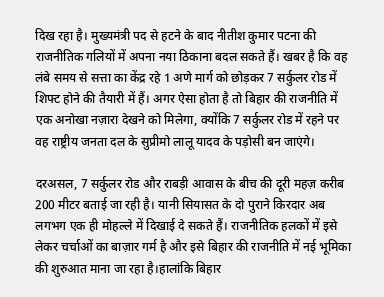दिख रहा है। मुख्यमंत्री पद से हटने के बाद नीतीश कुमार पटना की राजनीतिक गलियों में अपना नया ठिकाना बदल सकते हैं। खबर है कि वह लंबे समय से सत्ता का केंद्र रहे 1 अणे मार्ग को छोड़कर 7 सर्कुलर रोड में शिफ्ट होने की तैयारी में हैं। अगर ऐसा होता है तो बिहार की राजनीति में एक अनोखा नज़ारा देखने को मिलेगा, क्योंकि 7 सर्कुलर रोड में रहने पर वह राष्ट्रीय जनता दल के सुप्रीमो लालू यादव के पड़ोसी बन जाएंगे।

दरअसल, 7 सर्कुलर रोड और राबड़ी आवास के बीच की दूरी महज़ करीब 200 मीटर बताई जा रही है। यानी सियासत के दो पुराने किरदार अब लगभग एक ही मोहल्ले में दिखाई दे सकते हैं। राजनीतिक हलकों में इसे लेकर चर्चाओं का बाज़ार गर्म है और इसे बिहार की राजनीति में नई भूमिका की शुरुआत माना जा रहा है।हालांकि बिहार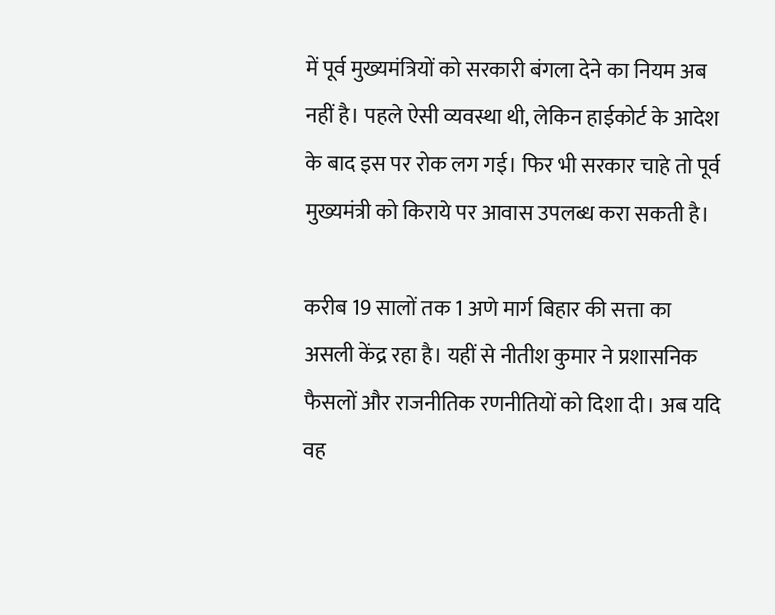में पूर्व मुख्यमंत्रियों को सरकारी बंगला देने का नियम अब नहीं है। पहले ऐसी व्यवस्था थी, लेकिन हाईकोर्ट के आदेश के बाद इस पर रोक लग गई। फिर भी सरकार चाहे तो पूर्व मुख्यमंत्री को किराये पर आवास उपलब्ध करा सकती है।

करीब 19 सालों तक 1 अणे मार्ग बिहार की सत्ता का असली केंद्र रहा है। यहीं से नीतीश कुमार ने प्रशासनिक फैसलों और राजनीतिक रणनीतियों को दिशा दी। अब यदि वह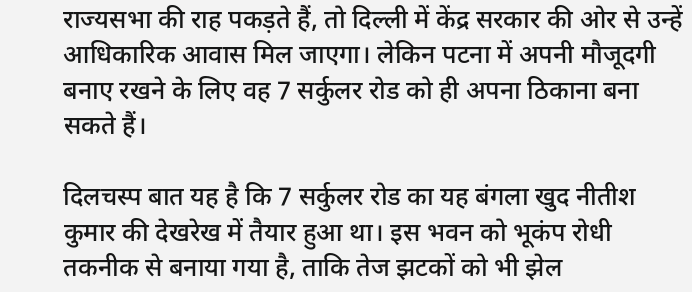राज्यसभा की राह पकड़ते हैं, तो दिल्ली में केंद्र सरकार की ओर से उन्हें आधिकारिक आवास मिल जाएगा। लेकिन पटना में अपनी मौजूदगी बनाए रखने के लिए वह 7 सर्कुलर रोड को ही अपना ठिकाना बना सकते हैं।

दिलचस्प बात यह है कि 7 सर्कुलर रोड का यह बंगला खुद नीतीश कुमार की देखरेख में तैयार हुआ था। इस भवन को भूकंप रोधी तकनीक से बनाया गया है, ताकि तेज झटकों को भी झेल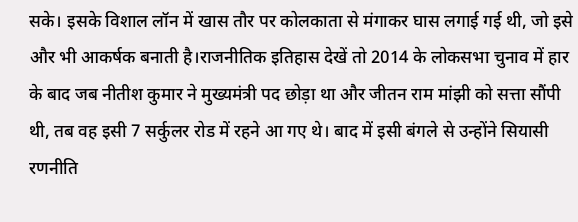सके। इसके विशाल लॉन में खास तौर पर कोलकाता से मंगाकर घास लगाई गई थी, जो इसे और भी आकर्षक बनाती है।राजनीतिक इतिहास देखें तो 2014 के लोकसभा चुनाव में हार के बाद जब नीतीश कुमार ने मुख्यमंत्री पद छोड़ा था और जीतन राम मांझी को सत्ता सौंपी थी, तब वह इसी 7 सर्कुलर रोड में रहने आ गए थे। बाद में इसी बंगले से उन्होंने सियासी रणनीति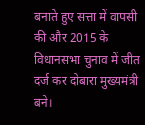बनाते हुए सत्ता में वापसी की और 2015 के विधानसभा चुनाव में जीत दर्ज कर दोबारा मुख्यमंत्री बने।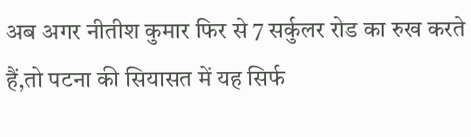अब अगर नीतीश कुमार फिर से 7 सर्कुलर रोड का रुख करते हैं,तो पटना की सियासत में यह सिर्फ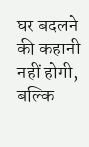घर बदलने की कहानी नहीं होगी, बल्कि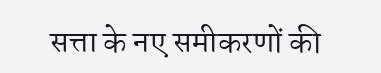सत्ता के नए समीकरणों की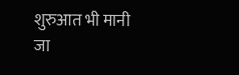शुरुआत भी मानी जा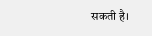सकती है।